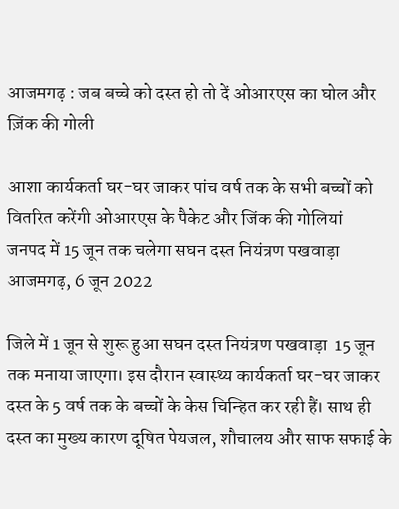आजमगढ़ : जब बच्चे को दस्त हो तो दें ओआरएस का घोल और ज़िंक की गोली

आशा कार्यकर्ता घर-घर जाकर पांच वर्ष तक के सभी बच्चों को वितरित करेंगी ओआरएस के पैकेट और जिंक की गोलियां
जनपद में 15 जून तक चलेगा सघन दस्त नियंत्रण पखवाड़ा
आजमगढ़, 6 जून 2022

जिले में 1 जून से शुरू हुआ सघन दस्त नियंत्रण पखवाड़ा  15 जून तक मनाया जाएगा। इस दौरान स्वास्थ्य कार्यकर्ता घर-घर जाकर दस्त के 5 वर्ष तक के बच्चों के केस चिन्हित कर रही हैं। साथ ही दस्त का मुख्य कारण दूषित पेयजल, शौचालय और साफ सफाई के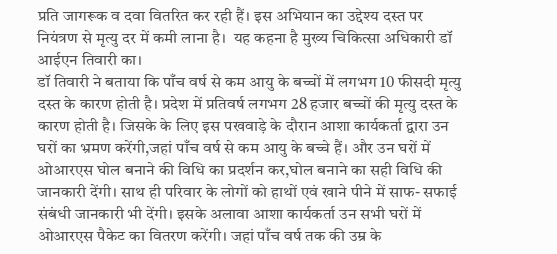प्रति जागरूक व दवा वितरित कर रही हैं। इस अभियान का उद्देश्य दस्त पर नियंत्रण से मृत्यु दर में कमी लाना है।  यह कहना है मुख्य चिकित्सा अधिकारी डॉ आईएन तिवारी का।
डॉ तिवारी ने बताया कि पाँच वर्ष से कम आयु के बच्चों में लगभग 10 फीसदी मृत्यु दस्त के कारण होती है। प्रदेश में प्रतिवर्ष लगभग 28 हजार बच्चों की मृत्यु दस्त के कारण होती है। जिसके के लिए इस पखवाड़े के दौरान आशा कार्यकर्ता द्वारा उन घरों का भ्रमण करेंगी,जहां पाँच वर्ष से कम आयु के बच्चे हैं। और उन घरों में ओआरएस घोल बनाने की विधि का प्रदर्शन कर,घोल बनाने का सही विधि की जानकारी देंगी। साथ ही परिवार के लोगों को हाथों एवं खाने पीने में साफ- सफाई संबंधी जानकारी भी देंगी। इसके अलावा आशा कार्यकर्ता उन सभी घरों में ओआरएस पैकेट का वितरण करेंगी। जहां पाँच वर्ष तक की उम्र के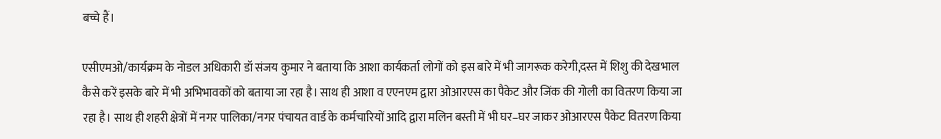बच्चे हैं।

एसीएमओ/कार्यक्रम के नोडल अधिकारी डॉ संजय कुमार ने बताया कि आशा कार्यकर्ता लोगों को इस बारे में भी जागरूक करेगी,दस्त में शिशु की देखभाल कैसे करें इसके बारे में भी अभिभावकों को बताया जा रहा है। साथ ही आशा व एएनएम द्वारा ओआरएस का पैकेट और जिंक की गोली का वितरण किया जा रहा है। साथ ही शहरी क्षेत्रों में नगर पालिका/नगर पंचायत वार्ड के कर्मचारियों आदि द्वारा मलिन बस्ती में भी घर–घर जाकर ओआरएस पैकेट वितरण किया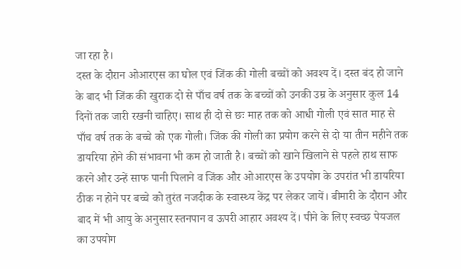जा रहा है।
दस्त के दौरान ओआरएस का घोल एवं जिंक की गोली बच्चों को अवश्य दें। दस्त बंद हो जाने के बाद भी जिंक की खुराक दो से पाँच वर्ष तक के बच्चों को उनकी उम्र के अनुसार कुल 14 दिनों तक जारी रखनी चाहिए। साथ ही दो से छः माह तक को आधी गोली एवं सात माह से पाँच वर्ष तक के बच्चे को एक गोली। जिंक की गोली का प्रयोग करने से दो या तीन महीने तक डायरिया होने की संभावना भी कम हो जाती है। बच्चों को खाने खिलाने से पहले हाथ साफ करने और उन्हें साफ पानी पिलाने व जिंक और ओआरएस के उपयोग के उपरांत भी डायरिया ठीक न होने पर बच्चे को तुरंत नजदीक के स्वास्थ्य केंद्र पर लेकर जायें। बीमारी के दौरान और बाद में भी आयु के अनुसार स्तनपान व ऊपरी आहार अवश्य दें। पीने के लिए स्वच्छ पेयजल का उपयोग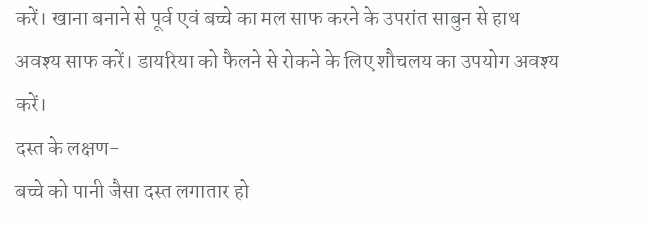करें। खाना बनाने से पूर्व एवं बच्चे का मल साफ करने के उपरांत साबुन से हाथ अवश्य साफ करें। डायरिया को फैलने से रोकने के लिए शौचलय का उपयोग अवश्य करें।
दस्त के लक्षण-
बच्चे को पानी जैसा दस्त लगातार हो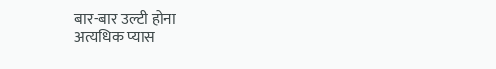बार-बार उल्टी होना
अत्यधिक प्यास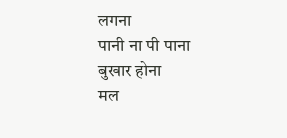लगना
पानी ना पी पाना
बुखार होना
मल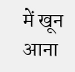में खून आना